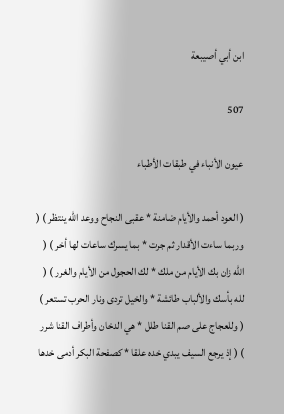ابن أبي أصيبعة

507

عيون الأنباء في طبقات الأطباء

( العود أحمد والأيام ضامنة * عقبى النجاح ووعد الله ينتظر ) ( وربما ساءت الأقدار ثم جرت * بما يسرك ساعات لها أخر ) ( الله زان بك الأيام من ملك * لك الحجول من الأيام والغرر ) ( لله بأسك والألباب طائشة * والخيل تردى ونار الحرب تستعر ) ( وللعجاج على صم القنا طلل * هي الدخان وأطراف القنا شرر ) ( إذ يرجع السيف يبدي خده علقا * كصفحة البكر أدمى خدها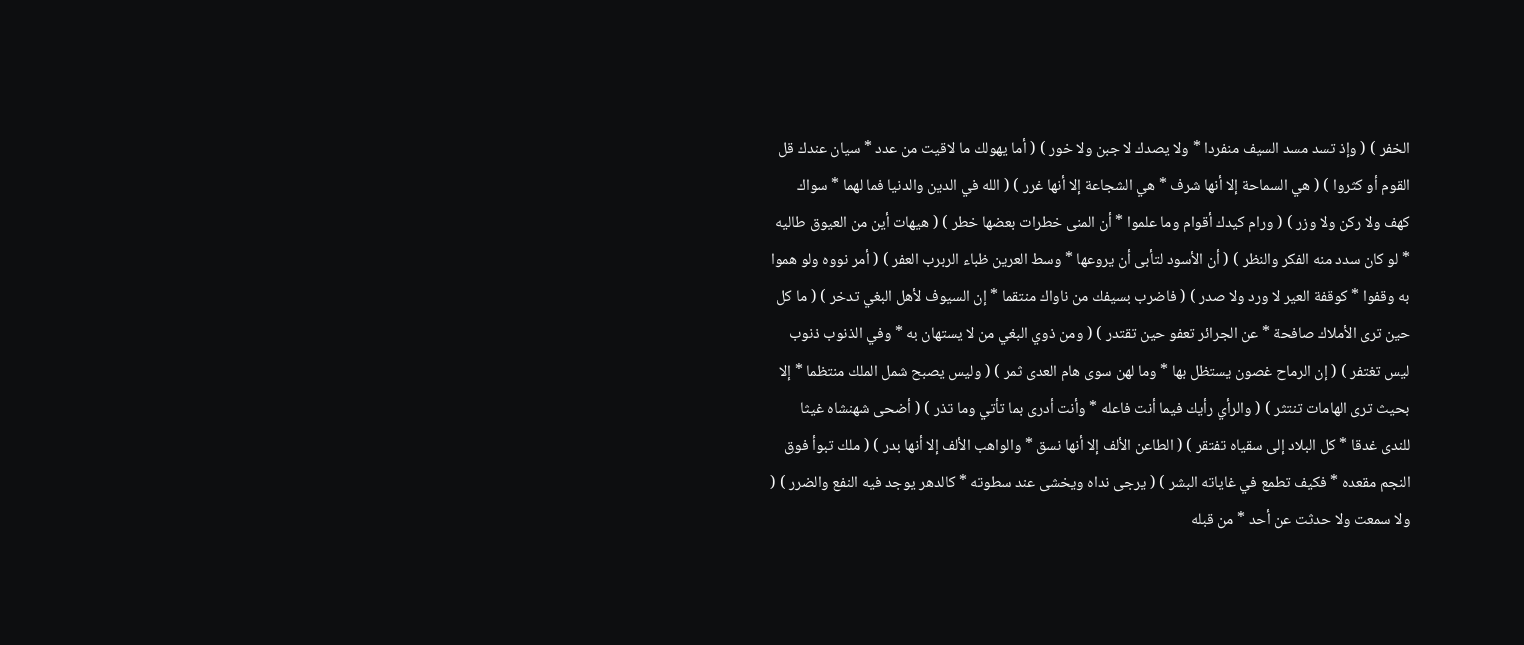الخفر ) ( وإذ تسد مسد السيف منفردا * ولا يصدك لا جبن ولا خور ) ( أما يهولك ما لاقيت من عدد * سيان عندك قل القوم أو كثروا ) ( هي السماحة إلا أنها شرف * هي الشجاعة إلا أنها غرر ) ( الله في الدين والدنيا فما لهما * سواك كهف ولا ركن ولا وزر ) ( ورام كيدك أقوام وما علموا * أن المنى خطرات بعضها خطر ) ( هيهات أين من العيوق طاليه * لو كان سدد منه الفكر والنظر ) ( أن الأسود لتأبى أن يروعها * وسط العرين ظباء الربرب العفر ) ( أمر نووه ولو هموا به وقفوا * كوقفة العير لا ورد ولا صدر ) ( فاضرب بسيفك من ناواك منتقما * إن السيوف لأهل البغي تدخر ) ( ما كل حين ترى الأملاك صافحة * عن الجرائر تعفو حين تقتدر ) ( ومن ذوي البغي من لا يستهان به * وفي الذنوب ذنوب ليس تغتفر ) ( إن الرماح غصون يستظل بها * وما لهن سوى هام العدى ثمر ) ( وليس يصبح شمل الملك منتظما * إلا بحيث ترى الهامات تنتثر ) ( والرأي رأيك فيما أنت فاعله * وأنت أدرى بما تأتي وما تذر ) ( أضحى شهنشاه غيثا للندى غدقا * كل البلاد إلى سقياه تفتقر ) ( الطاعن الألف إلا أنها نسق * والواهب الألف إلا أنها بدر ) ( ملك تبوأ فوق النجم مقعده * فكيف تطمع في غاياته البشر ) ( يرجى نداه ويخشى عند سطوته * كالدهر يوجد فيه النفع والضرر ) ( ولا سمعت ولا حدثت عن أحد * من قبله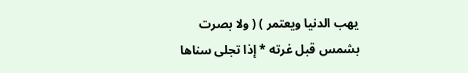يهب الدنيا ويعتمر ) ( ولا بصرت بشمس قبل غرته * إذا تجلى سناها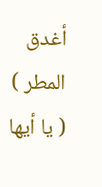أغدق المطر ) ( يا أيها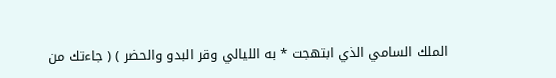الملك السامي الذي ابتهجت * به الليالي وقر البدو والحضر ) ( جاءتك من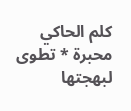كلم الحاكي محبرة * تطوى لبهجتها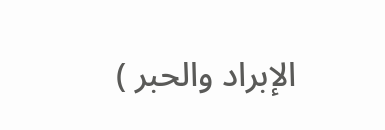الإبراد والحبر )